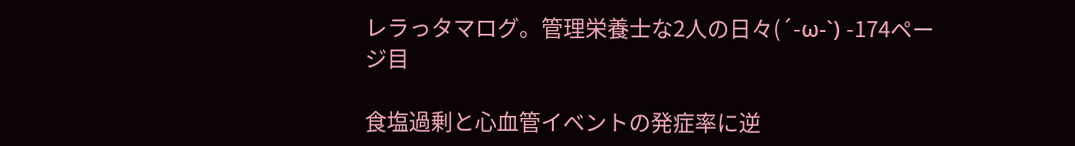レラっタマログ。管理栄養士な2人の日々(´-ω-`) -174ページ目

食塩過剰と心血管イベントの発症率に逆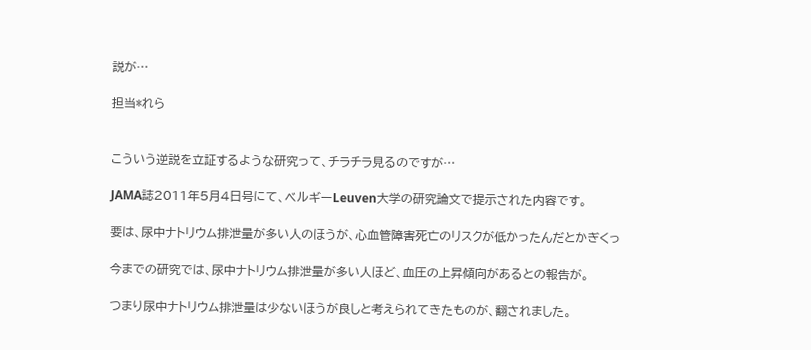説が…

担当*れら


こういう逆説を立証するような研究って、チラチラ見るのですが…

JAMA誌2011年5月4日号にて、ベルギーLeuven大学の研究論文で提示された内容です。

要は、尿中ナトリウム排泄量が多い人のほうが、心血管障害死亡のリスクが低かったんだとかぎくっ

今までの研究では、尿中ナトリウム排泄量が多い人ほど、血圧の上昇傾向があるとの報告が。

つまり尿中ナトリウム排泄量は少ないほうが良しと考えられてきたものが、翻されました。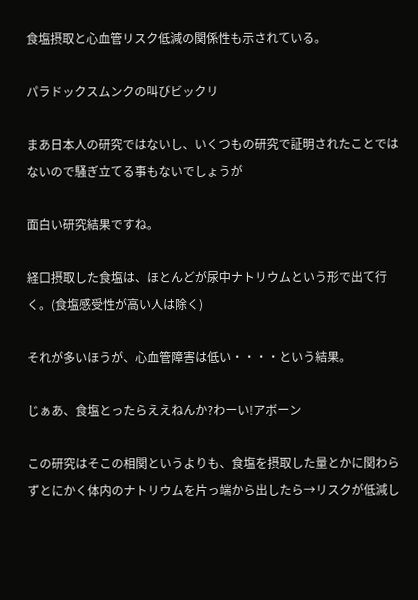食塩摂取と心血管リスク低減の関係性も示されている。

パラドックスムンクの叫びビックリ

まあ日本人の研究ではないし、いくつもの研究で証明されたことではないので騒ぎ立てる事もないでしょうが

面白い研究結果ですね。

経口摂取した食塩は、ほとんどが尿中ナトリウムという形で出て行く。(食塩感受性が高い人は除く)

それが多いほうが、心血管障害は低い・・・・という結果。

じぁあ、食塩とったらええねんか?わーい!アボーン

この研究はそこの相関というよりも、食塩を摂取した量とかに関わらずとにかく体内のナトリウムを片っ端から出したら→リスクが低減し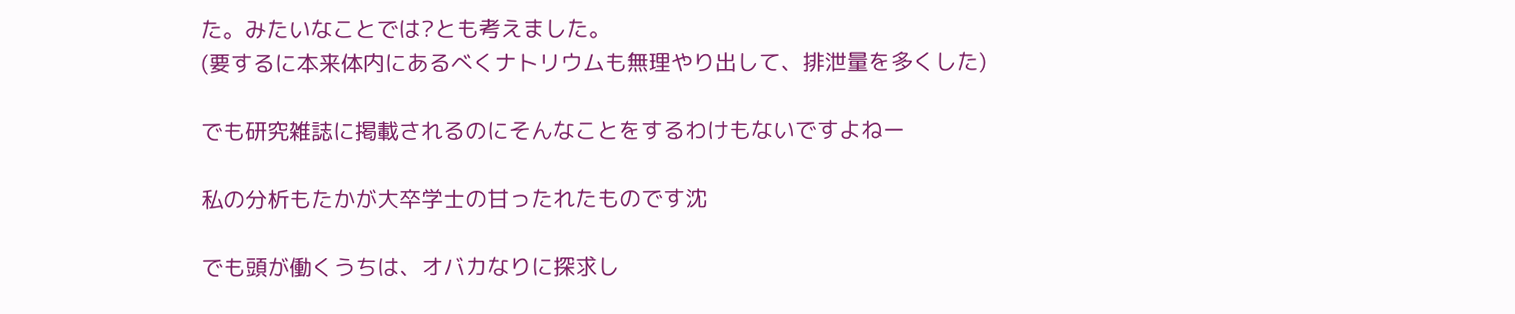た。みたいなことでは?とも考えました。
(要するに本来体内にあるべくナトリウムも無理やり出して、排泄量を多くした)

でも研究雑誌に掲載されるのにそんなことをするわけもないですよねー

私の分析もたかが大卒学士の甘ったれたものです沈

でも頭が働くうちは、オバカなりに探求し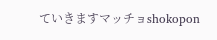ていきますマッチョshokopon